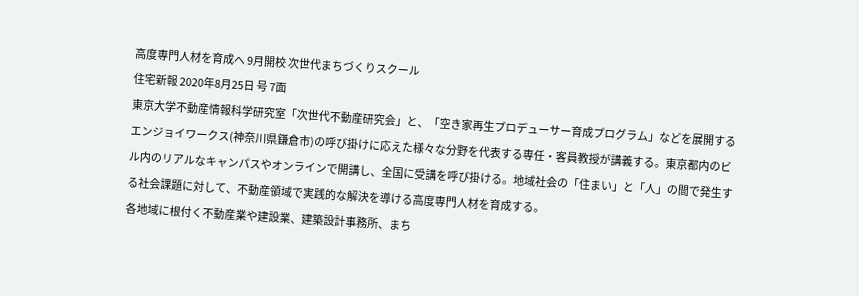高度専門人材を育成へ 9月開校 次世代まちづくりスクール
住宅新報 2020年8月25日 号 7面
東京大学不動産情報科学研究室「次世代不動産研究会」と、「空き家再生プロデューサー育成プログラム」などを展開するエンジョイワークス(神奈川県鎌倉市)の呼び掛けに応えた様々な分野を代表する専任・客員教授が講義する。東京都内のビル内のリアルなキャンパスやオンラインで開講し、全国に受講を呼び掛ける。地域社会の「住まい」と「人」の間で発生する社会課題に対して、不動産領域で実践的な解決を導ける高度専門人材を育成する。
各地域に根付く不動産業や建設業、建築設計事務所、まち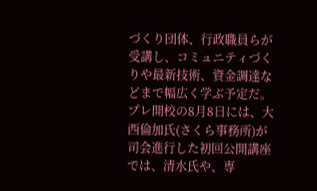づくり団体、行政職員らが受講し、コミュニティづくりや最新技術、資金調達などまで幅広く学ぶ予定だ。
プレ開校の8月8日には、大西倫加氏(さくら事務所)が司会進行した初回公開講座では、清水氏や、専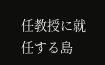任教授に就任する島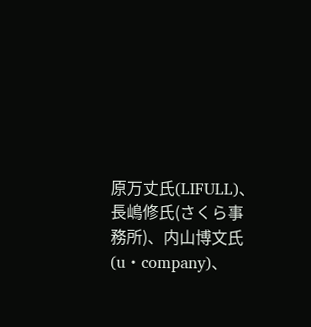原万丈氏(LIFULL)、長嶋修氏(さくら事務所)、内山博文氏(u・company)、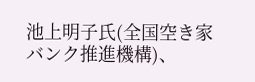池上明子氏(全国空き家バンク推進機構)、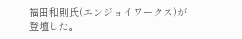福田和則氏(エンジョイワークス)が登壇した。